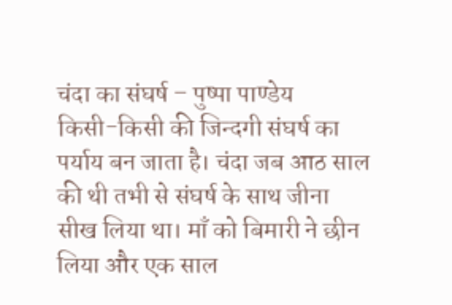चंदा का संघर्ष – पुष्पा पाण्डेय
किसी-किसी की जिन्दगी संघर्ष का पर्याय बन जाता है। चंदा जब आठ साल की थी तभी से संघर्ष के साथ जीना सीख लिया था। माँ को बिमारी ने छीन लिया और एक साल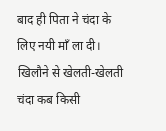बाद ही पिता ने चंदा के लिए नयी माँ ला दी। खिलौने से खेलती-खेलती चंदा कब किसी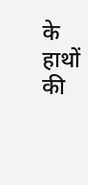के हाथों की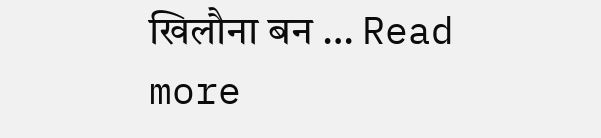खिलौना बन … Read more